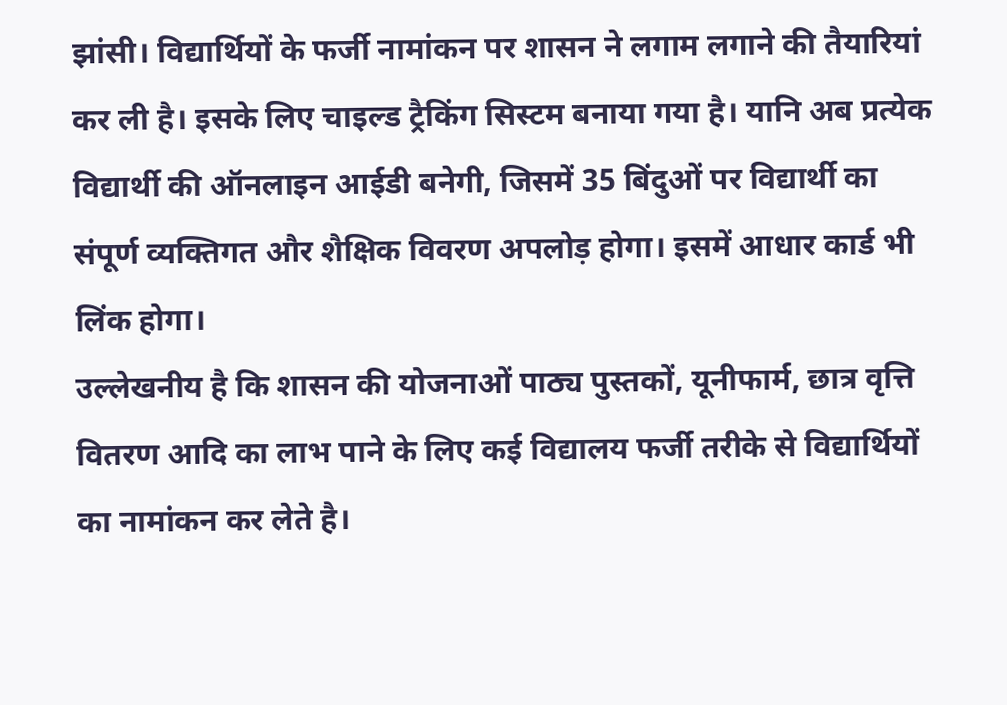झांसी। विद्यार्थियों के फर्जी नामांकन पर शासन ने लगाम लगाने की तैयारियां कर ली है। इसके लिए चाइल्ड ट्रैकिंग सिस्टम बनाया गया है। यानि अब प्रत्येक विद्यार्थी की ऑनलाइन आईडी बनेगी, जिसमें 35 बिंदुओं पर विद्यार्थी का संपूर्ण व्यक्तिगत और शैक्षिक विवरण अपलोड़ होगा। इसमें आधार कार्ड भी लिंक होगा।
उल्लेखनीय है कि शासन की योजनाओं पाठ्य पुस्तकों, यूनीफार्म, छात्र वृत्ति वितरण आदि का लाभ पाने के लिए कई विद्यालय फर्जी तरीके से विद्यार्थियों का नामांकन कर लेते है।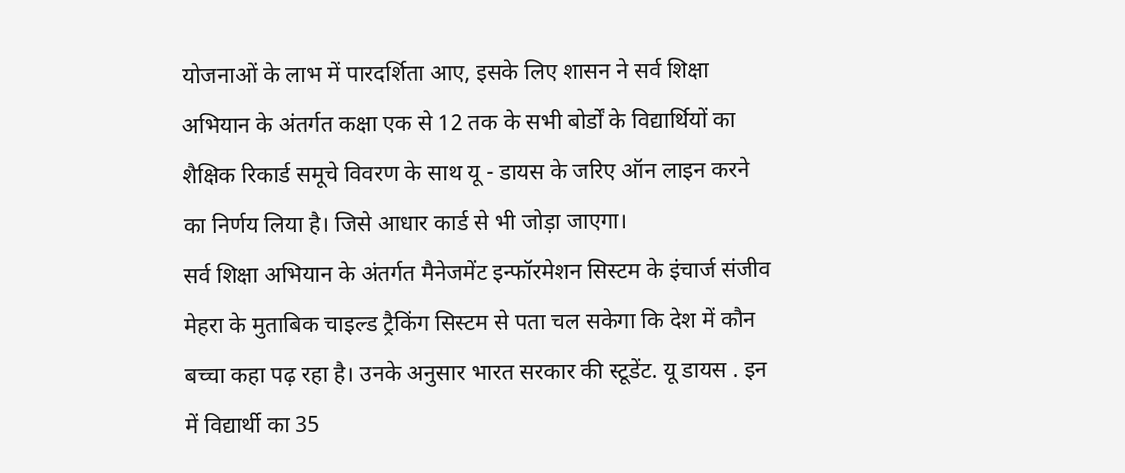योजनाओं के लाभ में पारदर्शिता आए, इसके लिए शासन ने सर्व शिक्षा अभियान के अंतर्गत कक्षा एक से 12 तक के सभी बोर्डों के विद्यार्थियों का शैक्षिक रिकार्ड समूचे विवरण के साथ यू - डायस के जरिए ऑन लाइन करने का निर्णय लिया है। जिसे आधार कार्ड से भी जोड़ा जाएगा।
सर्व शिक्षा अभियान के अंतर्गत मैनेजमेंट इन्फॉरमेशन सिस्टम के इंचार्ज संजीव मेहरा के मुताबिक चाइल्ड ट्रैकिंग सिस्टम से पता चल सकेगा कि देश में कौन बच्चा कहा पढ़ रहा है। उनके अनुसार भारत सरकार की स्टूडेंट. यू डायस . इन में विद्यार्थी का 35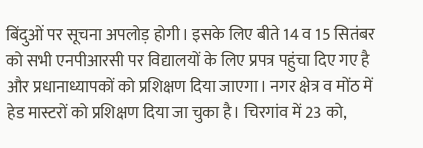बिंदुओं पर सूचना अपलोड़ होगी। इसके लिए बीते 14 व 15 सितंबर को सभी एनपीआरसी पर विद्यालयों के लिए प्रपत्र पहुंचा दिए गए है और प्रधानाध्यापकों को प्रशिक्षण दिया जाएगा। नगर क्षेत्र व मोंठ में हेड मास्टरों को प्रशिक्षण दिया जा चुका है। चिरगांव में 23 को,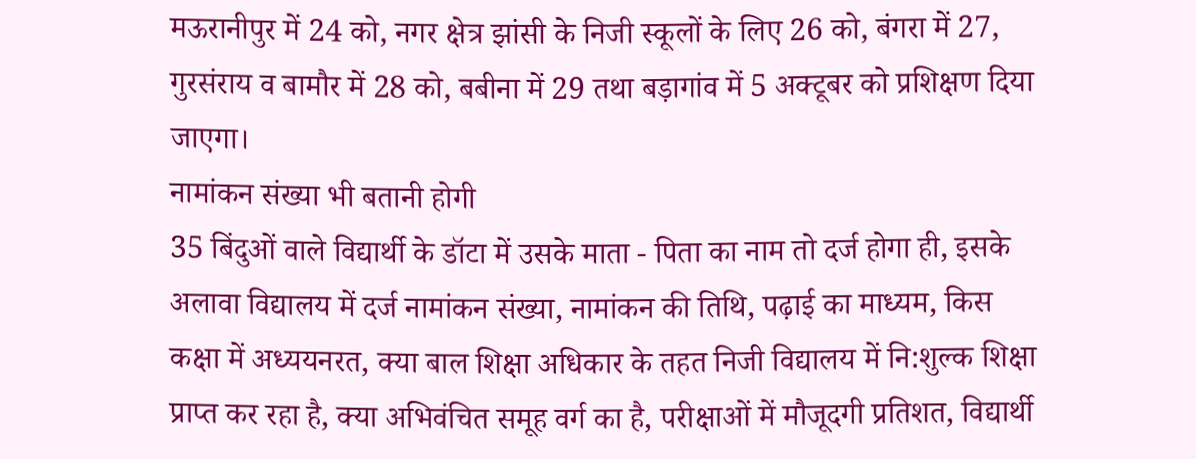मऊरानीपुर में 24 को, नगर क्षेत्र झांसी के निजी स्कूलों के लिए 26 को, बंगरा में 27, गुरसंराय व बामौर में 28 को, बबीना में 29 तथा बड़ागांव में 5 अक्टूबर को प्रशिक्षण दिया जाएगा।
नामांकन संख्या भी बतानी होगी
35 बिंदुओं वाले विद्यार्थी के डॉटा में उसके माता - पिता का नाम तो दर्ज होगा ही, इसके अलावा विद्यालय में दर्ज नामांकन संख्या, नामांकन की तिथि, पढ़ाई का माध्यम, किस कक्षा में अध्ययनरत, क्या बाल शिक्षा अधिकार के तहत निजी विद्यालय में नि:शुल्क शिक्षा प्राप्त कर रहा है, क्या अभिवंचित समूह वर्ग का है, परीक्षाओं में मौजूदगी प्रतिशत, विद्यार्थी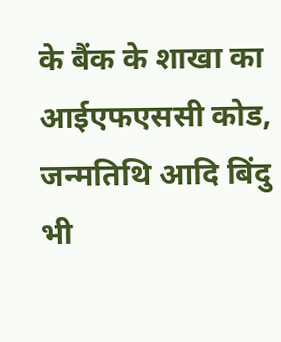के बैंक के शाखा का आईएफएससी कोड, जन्मतिथि आदि बिंदु भी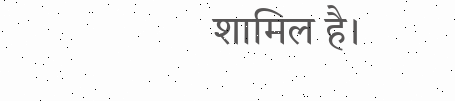शामिल है।